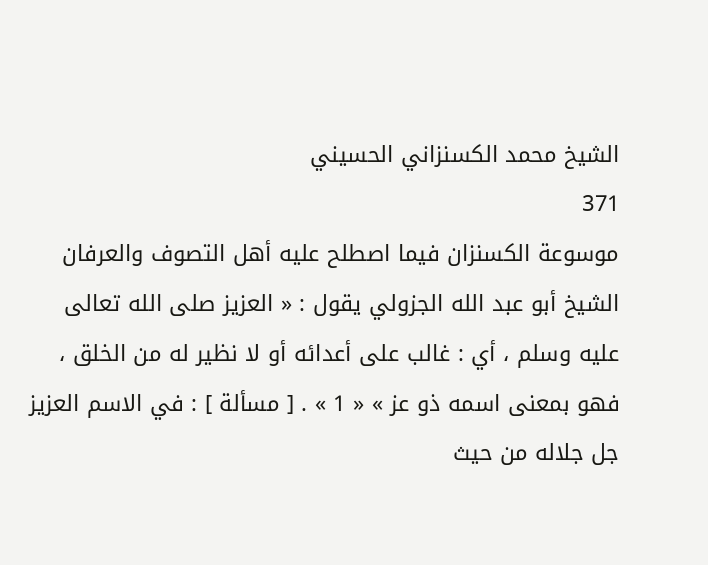الشيخ محمد الكسنزاني الحسيني
371
موسوعة الكسنزان فيما اصطلح عليه أهل التصوف والعرفان
الشيخ أبو عبد الله الجزولي يقول : « العزيز صلى الله تعالى عليه وسلم ، أي : غالب على أعدائه أو لا نظير له من الخلق ، فهو بمعنى اسمه ذو عز » « 1 » . [ مسألة ] : في الاسم العزيز جل جلاله من حيث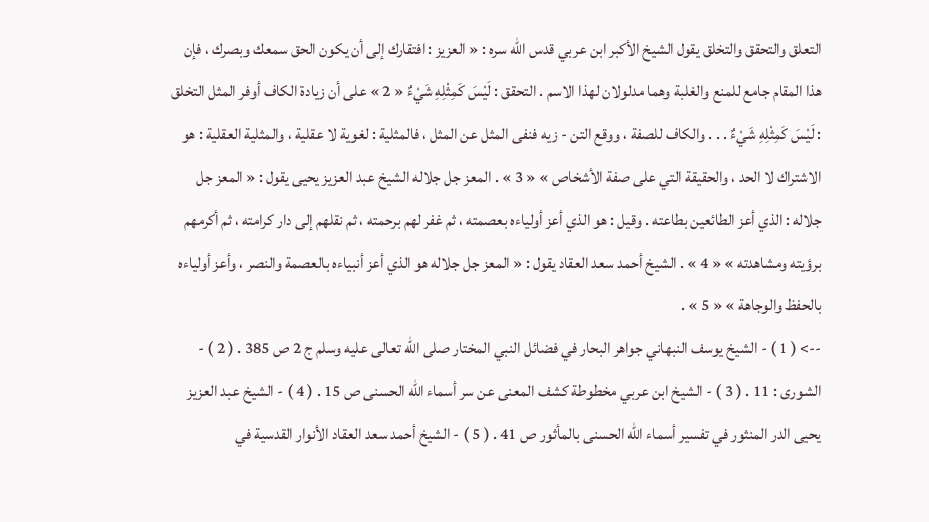التعلق والتحقق والتخلق يقول الشيخ الأكبر ابن عربي قدس الله سره : « العزيز : افتقارك إلى أن يكون الحق سمعك وبصرك ، فإن هذا المقام جامع للمنع والغلبة وهما مدلولان لهذا الاسم . التحقق : لَيْسَ كَمِثْلِهِ شَيْءٌ « 2 » على أن زيادة الكاف أوفر المثل التخلق : لَيْسَ كَمِثْلِهِ شَيْءٌ . . . والكاف للصفة ، ووقع التن - زيه فنفى المثل عن المثل ، فالمثلية : لغوية لا عقلية ، والمثلية العقلية : هو الاشتراك لا الحد ، والحقيقة التي على صفة الأشخاص » « 3 » . المعز جل جلاله الشيخ عبد العزيز يحيى يقول : « المعز جل جلاله : الذي أعز الطائعين بطاعته . وقيل : هو الذي أعز أولياءه بعصمته ، ثم غفر لهم برحمته ، ثم نقلهم إلى دار كرامته ، ثم أكرمهم برؤيته ومشاهدته » « 4 » . الشيخ أحمد سعد العقاد يقول : « المعز جل جلاله هو الذي أعز أنبياءه بالعصمة والنصر ، وأعز أولياءه بالحفظ والوجاهة » « 5 » .
--> ( 1 ) - الشيخ يوسف النبهاني جواهر البحار في فضائل النبي المختار صلى الله تعالى عليه وسلم ج 2 ص 385 . ( 2 ) - الشورى : 11 . ( 3 ) - الشيخ ابن عربي مخطوطة كشف المعنى عن سر أسماء الله الحسنى ص 15 . ( 4 ) - الشيخ عبد العزيز يحيى الدر المنثور في تفسير أسماء الله الحسنى بالمأثور ص 41 . ( 5 ) - الشيخ أحمد سعد العقاد الأنوار القدسية في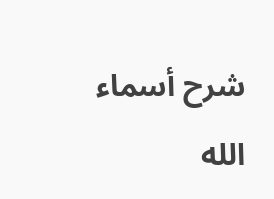شرح أسماء الله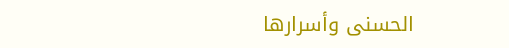الحسنى وأسرارها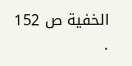الخفية ص 152 .